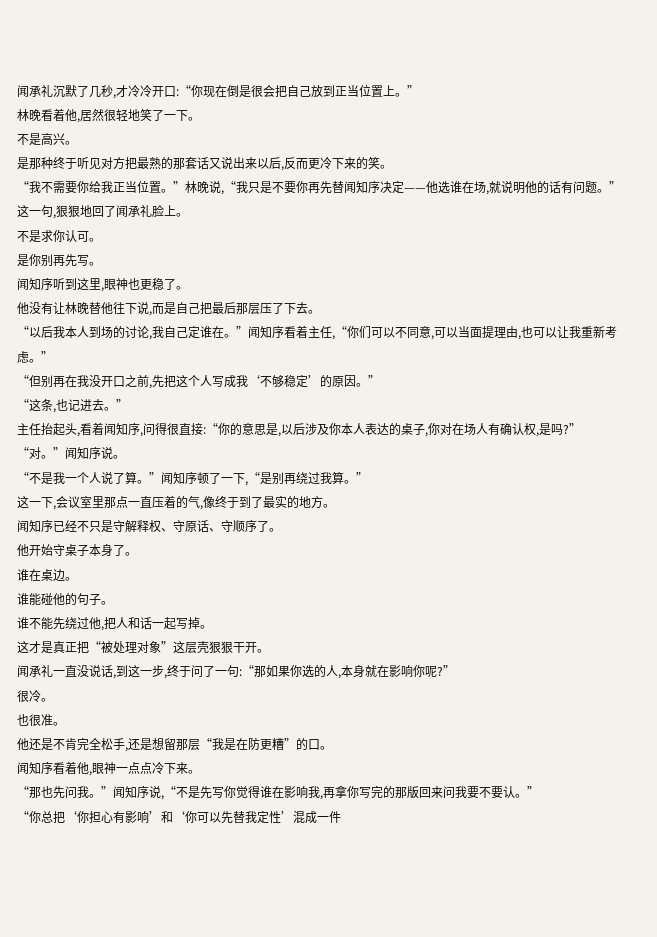闻承礼沉默了几秒,才冷冷开口:“你现在倒是很会把自己放到正当位置上。”
林晚看着他,居然很轻地笑了一下。
不是高兴。
是那种终于听见对方把最熟的那套话又说出来以后,反而更冷下来的笑。
“我不需要你给我正当位置。”林晚说,“我只是不要你再先替闻知序决定——他选谁在场,就说明他的话有问题。”
这一句,狠狠地回了闻承礼脸上。
不是求你认可。
是你别再先写。
闻知序听到这里,眼神也更稳了。
他没有让林晚替他往下说,而是自己把最后那层压了下去。
“以后我本人到场的讨论,我自己定谁在。”闻知序看着主任,“你们可以不同意,可以当面提理由,也可以让我重新考虑。”
“但别再在我没开口之前,先把这个人写成我‘不够稳定’的原因。”
“这条,也记进去。”
主任抬起头,看着闻知序,问得很直接:“你的意思是,以后涉及你本人表达的桌子,你对在场人有确认权,是吗?”
“对。”闻知序说。
“不是我一个人说了算。”闻知序顿了一下,“是别再绕过我算。”
这一下,会议室里那点一直压着的气,像终于到了最实的地方。
闻知序已经不只是守解释权、守原话、守顺序了。
他开始守桌子本身了。
谁在桌边。
谁能碰他的句子。
谁不能先绕过他,把人和话一起写掉。
这才是真正把“被处理对象”这层壳狠狠干开。
闻承礼一直没说话,到这一步,终于问了一句:“那如果你选的人,本身就在影响你呢?”
很冷。
也很准。
他还是不肯完全松手,还是想留那层“我是在防更糟”的口。
闻知序看着他,眼神一点点冷下来。
“那也先问我。”闻知序说,“不是先写你觉得谁在影响我,再拿你写完的那版回来问我要不要认。”
“你总把‘你担心有影响’和‘你可以先替我定性’混成一件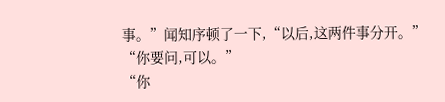事。”闻知序顿了一下,“以后,这两件事分开。”
“你要问,可以。”
“你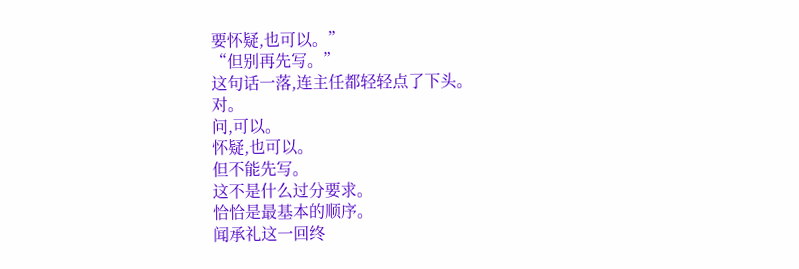要怀疑,也可以。”
“但别再先写。”
这句话一落,连主任都轻轻点了下头。
对。
问,可以。
怀疑,也可以。
但不能先写。
这不是什么过分要求。
恰恰是最基本的顺序。
闻承礼这一回终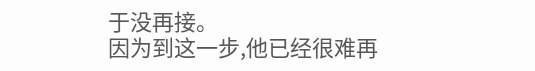于没再接。
因为到这一步,他已经很难再